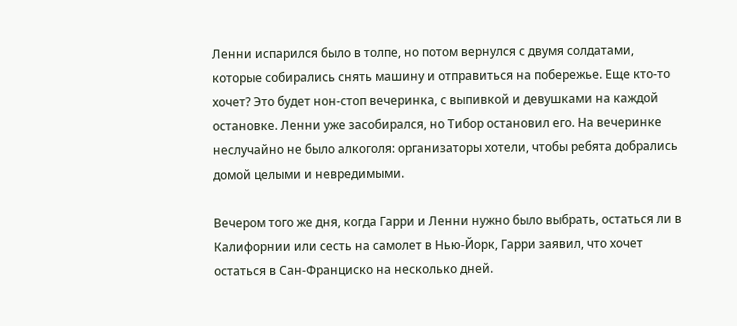Ленни испарился было в толпе, но потом вернулся с двумя солдатами, которые собирались снять машину и отправиться на побережье. Еще кто-то хочет? Это будет нон-стоп вечеринка, с выпивкой и девушками на каждой остановке. Ленни уже засобирался, но Тибор остановил его. На вечеринке неслучайно не было алкоголя: организаторы хотели, чтобы ребята добрались домой целыми и невредимыми.

Вечером того же дня, когда Гарри и Ленни нужно было выбрать, остаться ли в Калифорнии или сесть на самолет в Нью-Йорк, Гарри заявил, что хочет остаться в Сан-Франциско на несколько дней.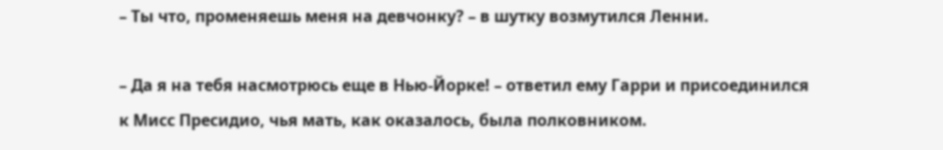– Ты что, променяешь меня на девчонку? – в шутку возмутился Ленни.

– Да я на тебя насмотрюсь еще в Нью-Йорке! – ответил ему Гарри и присоединился к Мисс Пресидио, чья мать, как оказалось, была полковником.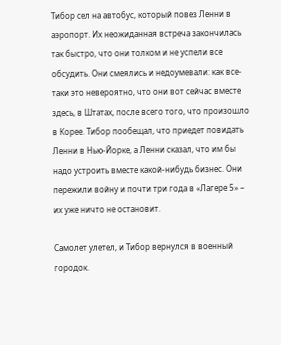Тибор сел на автобус, который повез Ленни в аэропорт. Их неожиданная встреча закончилась так быстро, что они толком и не успели все обсудить. Они смеялись и недоумевали: как все-таки это невероятно, что они вот сейчас вместе здесь, в Штатах, после всего того, что произошло в Корее. Тибор пообещал, что приедет повидать Ленни в Нью-Йорке, а Ленни сказал, что им бы надо устроить вместе какой-нибудь бизнес. Они пережили войну и почти три года в «Лагере 5» – их уже ничто не остановит.

Самолет улетел, и Тибор вернулся в военный городок.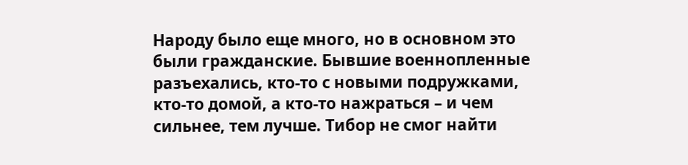Народу было еще много, но в основном это были гражданские. Бывшие военнопленные разъехались, кто-то с новыми подружками, кто-то домой, а кто-то нажраться – и чем сильнее, тем лучше. Тибор не смог найти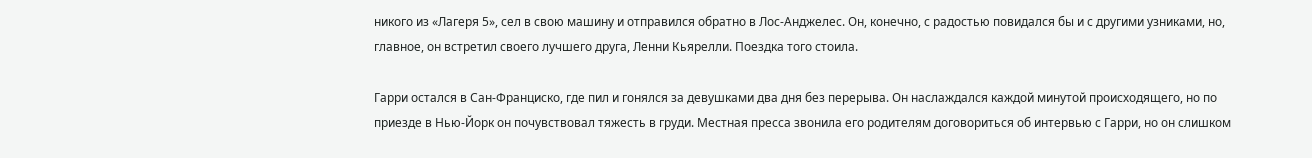никого из «Лагеря 5», сел в свою машину и отправился обратно в Лос-Анджелес. Он, конечно, с радостью повидался бы и с другими узниками, но, главное, он встретил своего лучшего друга, Ленни Кьярелли. Поездка того стоила.

Гарри остался в Сан-Франциско, где пил и гонялся за девушками два дня без перерыва. Он наслаждался каждой минутой происходящего, но по приезде в Нью-Йорк он почувствовал тяжесть в груди. Местная пресса звонила его родителям договориться об интервью с Гарри, но он слишком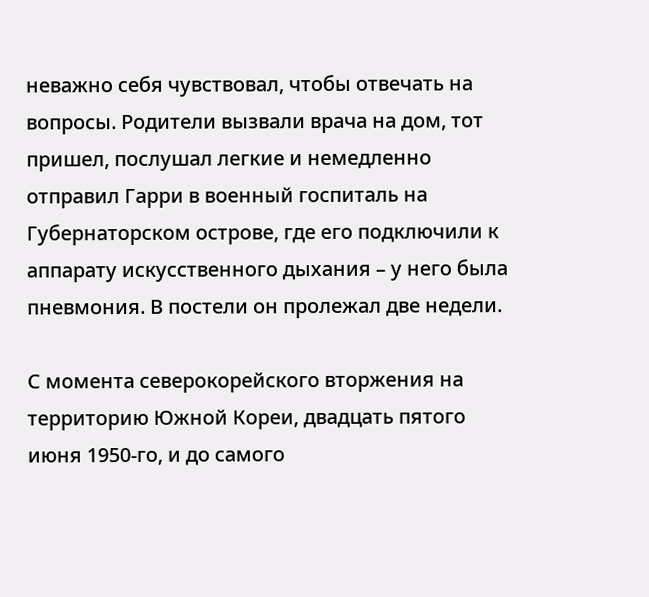неважно себя чувствовал, чтобы отвечать на вопросы. Родители вызвали врача на дом, тот пришел, послушал легкие и немедленно отправил Гарри в военный госпиталь на Губернаторском острове, где его подключили к аппарату искусственного дыхания – у него была пневмония. В постели он пролежал две недели.

С момента северокорейского вторжения на территорию Южной Кореи, двадцать пятого июня 1950-го, и до самого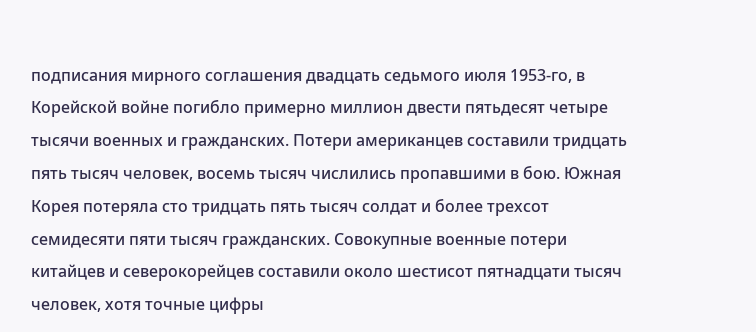подписания мирного соглашения двадцать седьмого июля 1953-го, в Корейской войне погибло примерно миллион двести пятьдесят четыре тысячи военных и гражданских. Потери американцев составили тридцать пять тысяч человек, восемь тысяч числились пропавшими в бою. Южная Корея потеряла сто тридцать пять тысяч солдат и более трехсот семидесяти пяти тысяч гражданских. Совокупные военные потери китайцев и северокорейцев составили около шестисот пятнадцати тысяч человек, хотя точные цифры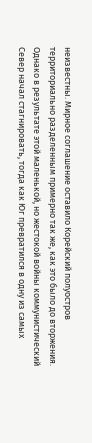неизвестны. Мирное соглашение оставило Корейский полуостров территориально разделенным примерно так же, как это было до вторжения. Однако в результате этой маленькой, но жестокой войны коммунистический Север начал стагнировать, тогда как Юг превратился в одну из самых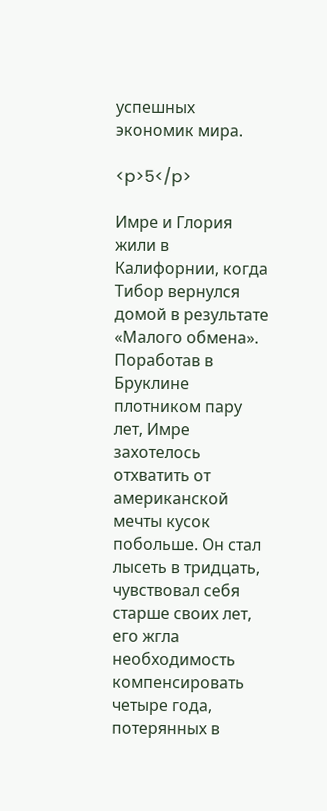успешных экономик мира.

<p>5</p>

Имре и Глория жили в Калифорнии, когда Тибор вернулся домой в результате «Малого обмена». Поработав в Бруклине плотником пару лет, Имре захотелось отхватить от американской мечты кусок побольше. Он стал лысеть в тридцать, чувствовал себя старше своих лет, его жгла необходимость компенсировать четыре года, потерянных в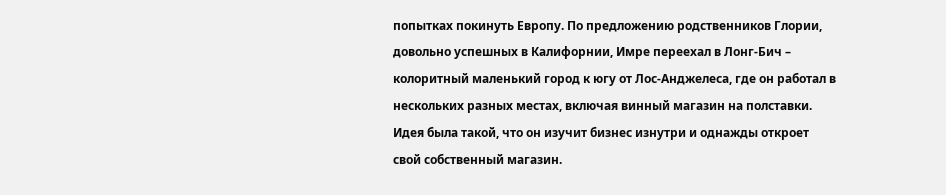попытках покинуть Европу. По предложению родственников Глории, довольно успешных в Калифорнии, Имре переехал в Лонг-Бич – колоритный маленький город к югу от Лос-Анджелеса, где он работал в нескольких разных местах, включая винный магазин на полставки. Идея была такой, что он изучит бизнес изнутри и однажды откроет свой собственный магазин.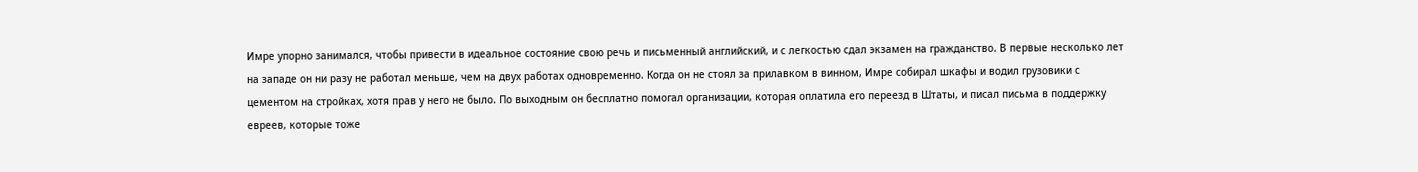Имре упорно занимался, чтобы привести в идеальное состояние свою речь и письменный английский, и с легкостью сдал экзамен на гражданство. В первые несколько лет на западе он ни разу не работал меньше, чем на двух работах одновременно. Когда он не стоял за прилавком в винном, Имре собирал шкафы и водил грузовики с цементом на стройках, хотя прав у него не было. По выходным он бесплатно помогал организации, которая оплатила его переезд в Штаты, и писал письма в поддержку евреев, которые тоже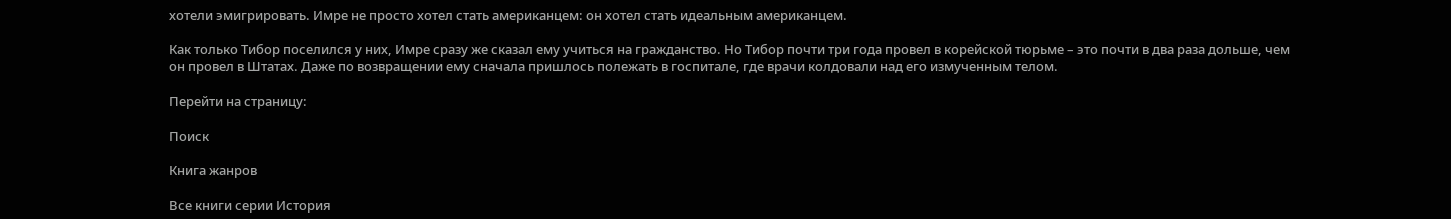хотели эмигрировать. Имре не просто хотел стать американцем: он хотел стать идеальным американцем.

Как только Тибор поселился у них, Имре сразу же сказал ему учиться на гражданство. Но Тибор почти три года провел в корейской тюрьме – это почти в два раза дольше, чем он провел в Штатах. Даже по возвращении ему сначала пришлось полежать в госпитале, где врачи колдовали над его измученным телом.

Перейти на страницу:

Поиск

Книга жанров

Все книги серии История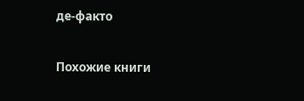де-факто

Похожие книги